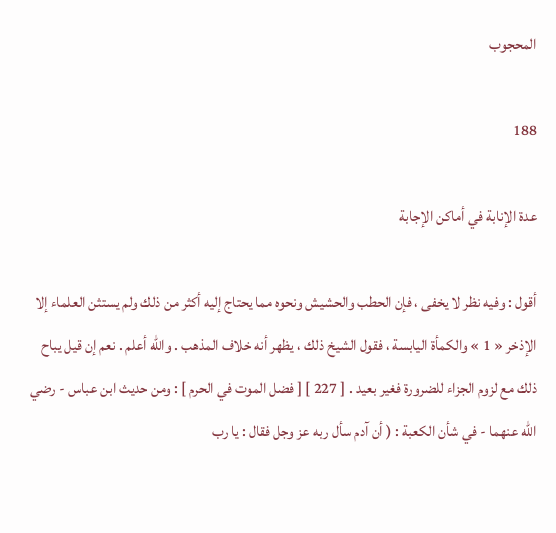المحجوب

188

عدة الإنابة في أماكن الإجابة

أقول : وفيه نظر لا يخفى ، فإن الحطب والحشيش ونحوه مما يحتاج إليه أكثر من ذلك ولم يستثن العلماء إلا الإذخر « 1 » والكمأة اليابسة ، فقول الشيخ ذلك ، يظهر أنه خلاف المذهب . واللّه أعلم . نعم إن قيل يباح ذلك مع لزوم الجزاء للضرورة فغير بعيد . [ 227 ] [ فضل الموت في الحرم ] : ومن حديث ابن عباس - رضي اللّه عنهما - في شأن الكعبة : ( أن آدم سأل ربه عز وجل فقال : يا رب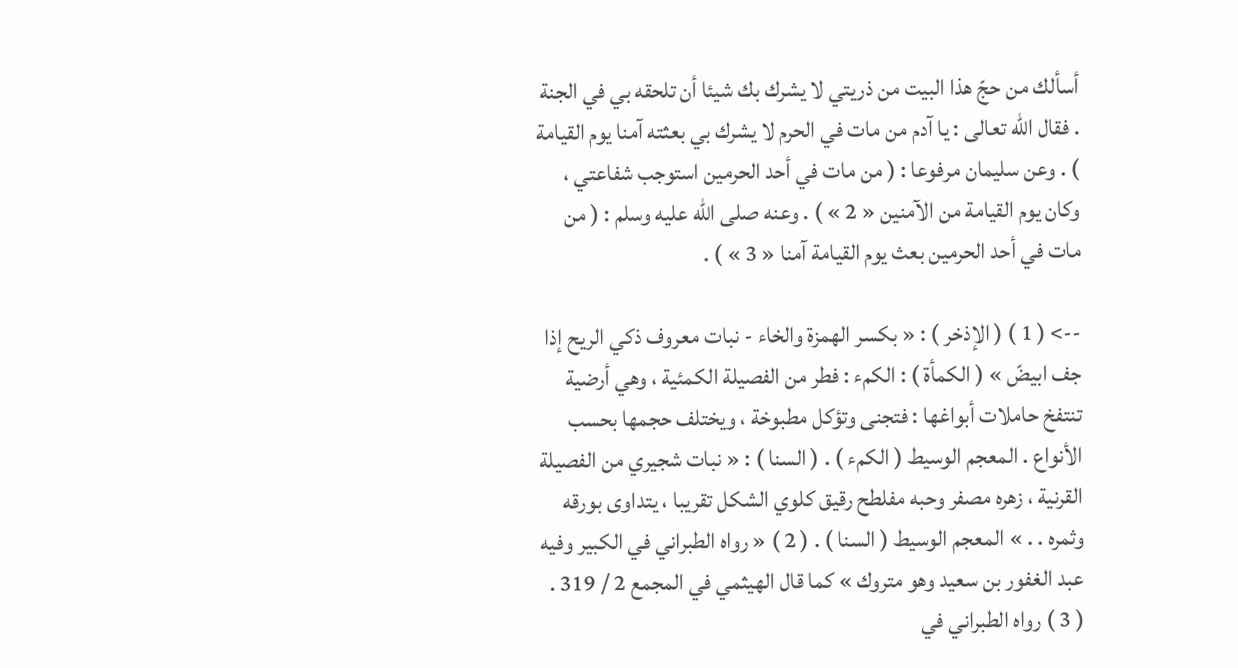أسألك من حجّ هذا البيت من ذريتي لا يشرك بك شيئا أن تلحقه بي في الجنة . فقال اللّه تعالى : يا آدم من مات في الحرم لا يشرك بي بعثته آمنا يوم القيامة ) . وعن سليمان مرفوعا : ( من مات في أحد الحرمين استوجب شفاعتي ، وكان يوم القيامة من الآمنين « 2 » ) . وعنه صلى اللّه عليه وسلم : ( من مات في أحد الحرمين بعث يوم القيامة آمنا « 3 » ) .

--> ( 1 ) ( الإذخر ) : « بكسر الهمزة والخاء - نبات معروف ذكي الريح إذا جف ابيضّ » ( الكمأة ) : الكمء : فطر من الفصيلة الكمئية ، وهي أرضية تنتفخ حاملات أبواغها : فتجنى وتؤكل مطبوخة ، ويختلف حجمها بحسب الأنواع . المعجم الوسيط ( الكمء ) . ( السنا ) : « نبات شجيري من الفصيلة القرنية ، زهره مصفر وحبه مفلطح رقيق كلوي الشكل تقريبا ، يتداوى بورقه وثمره . . » المعجم الوسيط ( السنا ) . ( 2 ) « رواه الطبراني في الكبير وفيه عبد الغفور بن سعيد وهو متروك » كما قال الهيثمي في المجمع 2 / 319 . ( 3 ) رواه الطبراني في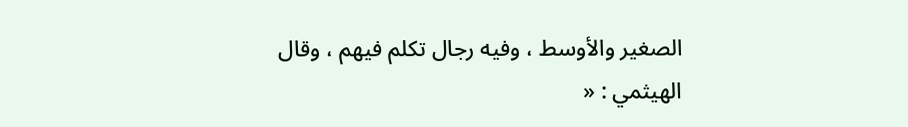الصغير والأوسط ، وفيه رجال تكلم فيهم ، وقال الهيثمي : «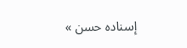إسناده حسن »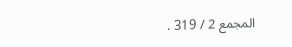المجمع 2 / 319 .